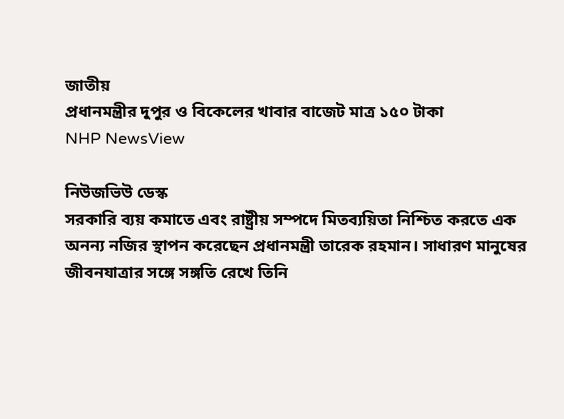জাতীয়
প্রধানমন্ত্রীর দুপুর ও বিকেলের খাবার বাজেট মাত্র ১৫০ টাকা
NHP NewsView

নিউজভিউ ডেস্ক
সরকারি ব্যয় কমাতে এবং রাষ্ট্রীয় সম্পদে মিতব্যয়িতা নিশ্চিত করতে এক অনন্য নজির স্থাপন করেছেন প্রধানমন্ত্রী তারেক রহমান। সাধারণ মানুষের জীবনযাত্রার সঙ্গে সঙ্গতি রেখে তিনি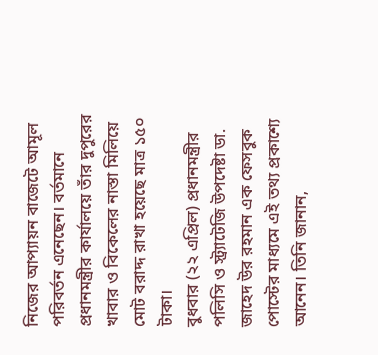নিজের আপ্যায়ন বাজেটে আমূল পরিবর্তন এনেছেন। বর্তমানে প্রধানমন্ত্রীর কার্যালয়ে তাঁর দুপুরের খাবার ও বিকেলের নাস্তা মিলিয়ে মোট বরাদ্দ রাখা হয়েছে মাত্র ১৫০ টাকা।
বুধবার (২২ এপ্রিল) প্রধানমন্ত্রীর পলিসি ও স্ট্র্যাটেজি উপদেষ্টা ডা. জাহেদ উর রহমান এক ফেসবুক পোস্টের মাধ্যমে এই তথ্য প্রকাশ্যে আনেন। তিনি জানান,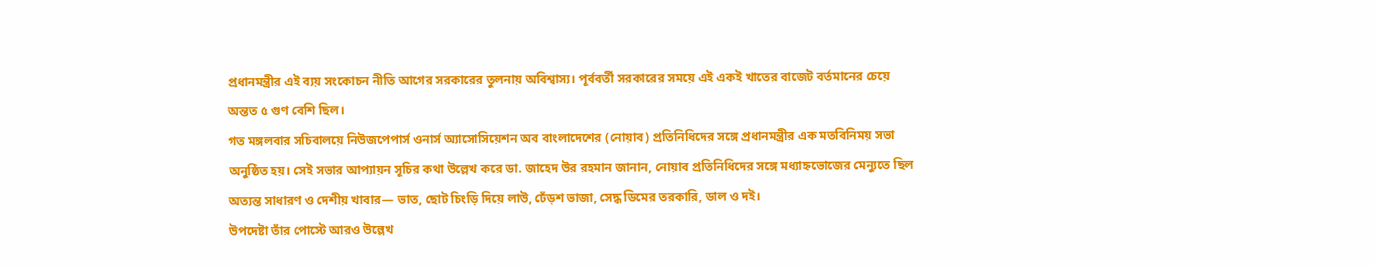প্রধানমন্ত্রীর এই ব্যয় সংকোচন নীতি আগের সরকারের তুলনায় অবিশ্বাস্য। পূর্ববর্তী সরকারের সময়ে এই একই খাতের বাজেট বর্তমানের চেয়ে অন্তত ৫ গুণ বেশি ছিল।
গত মঙ্গলবার সচিবালয়ে নিউজপেপার্স ওনার্স অ্যাসোসিয়েশন অব বাংলাদেশের (নোয়াব) প্রতিনিধিদের সঙ্গে প্রধানমন্ত্রীর এক মতবিনিময় সভা অনুষ্ঠিত হয়। সেই সভার আপ্যায়ন সূচির কথা উল্লেখ করে ডা. জাহেদ উর রহমান জানান, নোয়াব প্রতিনিধিদের সঙ্গে মধ্যাহ্নভোজের মেন্যুতে ছিল অত্যন্ত সাধারণ ও দেশীয় খাবার— ভাত, ছোট চিংড়ি দিয়ে লাউ, ঢেঁড়শ ভাজা, সেদ্ধ ডিমের তরকারি, ডাল ও দই।
উপদেষ্টা তাঁর পোস্টে আরও উল্লেখ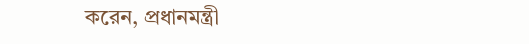করেন, প্রধানমন্ত্রী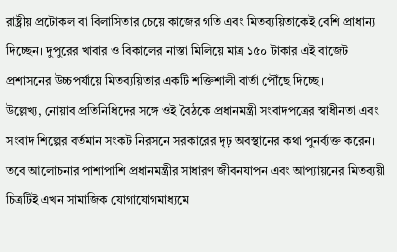রাষ্ট্রীয় প্রটোকল বা বিলাসিতার চেয়ে কাজের গতি এবং মিতব্যয়িতাকেই বেশি প্রাধান্য দিচ্ছেন। দুপুরের খাবার ও বিকালের নাস্তা মিলিয়ে মাত্র ১৫০ টাকার এই বাজেট প্রশাসনের উচ্চপর্যায়ে মিতব্যয়িতার একটি শক্তিশালী বার্তা পৌঁছে দিচ্ছে।
উল্লেখ্য, নোয়াব প্রতিনিধিদের সঙ্গে ওই বৈঠকে প্রধানমন্ত্রী সংবাদপত্রের স্বাধীনতা এবং সংবাদ শিল্পের বর্তমান সংকট নিরসনে সরকারের দৃঢ় অবস্থানের কথা পুনর্ব্যক্ত করেন। তবে আলোচনার পাশাপাশি প্রধানমন্ত্রীর সাধারণ জীবনযাপন এবং আপ্যায়নের মিতব্যয়ী চিত্রটিই এখন সামাজিক যোগাযোগমাধ্যমে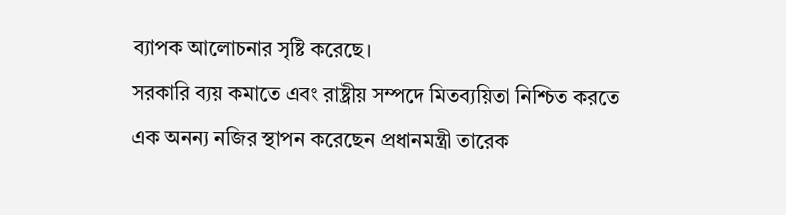ব্যাপক আলোচনার সৃষ্টি করেছে।
সরকারি ব্যয় কমাতে এবং রাষ্ট্রীয় সম্পদে মিতব্যয়িতা নিশ্চিত করতে এক অনন্য নজির স্থাপন করেছেন প্রধানমন্ত্রী তারেক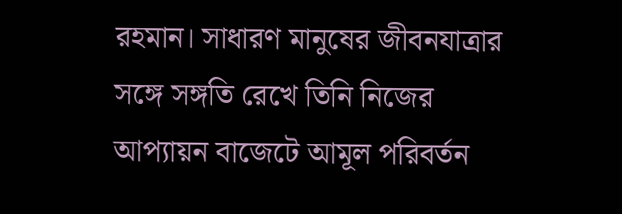রহমান। সাধারণ মানুষের জীবনযাত্রার সঙ্গে সঙ্গতি রেখে তিনি নিজের আপ্যায়ন বাজেটে আমূল পরিবর্তন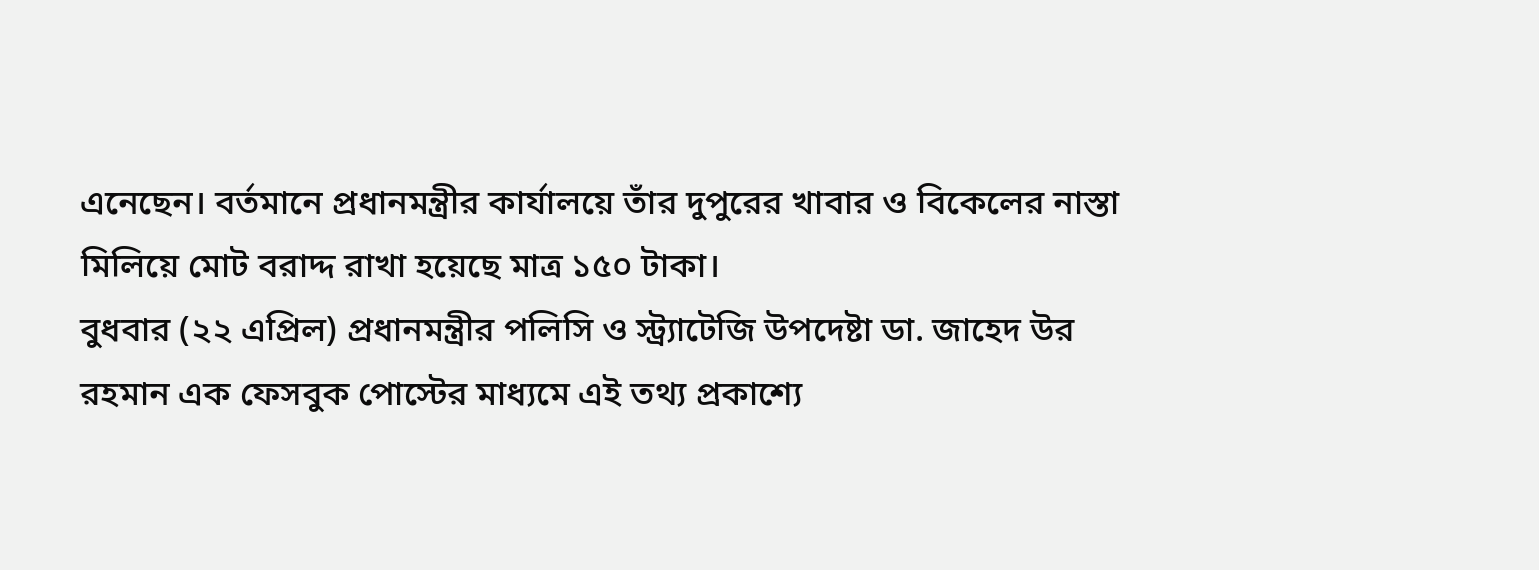এনেছেন। বর্তমানে প্রধানমন্ত্রীর কার্যালয়ে তাঁর দুপুরের খাবার ও বিকেলের নাস্তা মিলিয়ে মোট বরাদ্দ রাখা হয়েছে মাত্র ১৫০ টাকা।
বুধবার (২২ এপ্রিল) প্রধানমন্ত্রীর পলিসি ও স্ট্র্যাটেজি উপদেষ্টা ডা. জাহেদ উর রহমান এক ফেসবুক পোস্টের মাধ্যমে এই তথ্য প্রকাশ্যে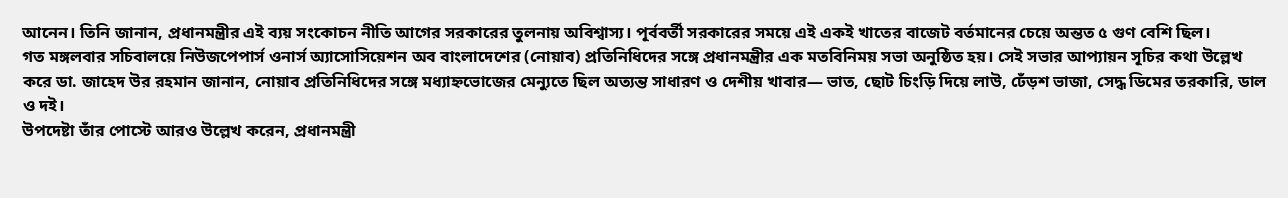আনেন। তিনি জানান, প্রধানমন্ত্রীর এই ব্যয় সংকোচন নীতি আগের সরকারের তুলনায় অবিশ্বাস্য। পূর্ববর্তী সরকারের সময়ে এই একই খাতের বাজেট বর্তমানের চেয়ে অন্তত ৫ গুণ বেশি ছিল।
গত মঙ্গলবার সচিবালয়ে নিউজপেপার্স ওনার্স অ্যাসোসিয়েশন অব বাংলাদেশের (নোয়াব) প্রতিনিধিদের সঙ্গে প্রধানমন্ত্রীর এক মতবিনিময় সভা অনুষ্ঠিত হয়। সেই সভার আপ্যায়ন সূচির কথা উল্লেখ করে ডা. জাহেদ উর রহমান জানান, নোয়াব প্রতিনিধিদের সঙ্গে মধ্যাহ্নভোজের মেন্যুতে ছিল অত্যন্ত সাধারণ ও দেশীয় খাবার— ভাত, ছোট চিংড়ি দিয়ে লাউ, ঢেঁড়শ ভাজা, সেদ্ধ ডিমের তরকারি, ডাল ও দই।
উপদেষ্টা তাঁর পোস্টে আরও উল্লেখ করেন, প্রধানমন্ত্রী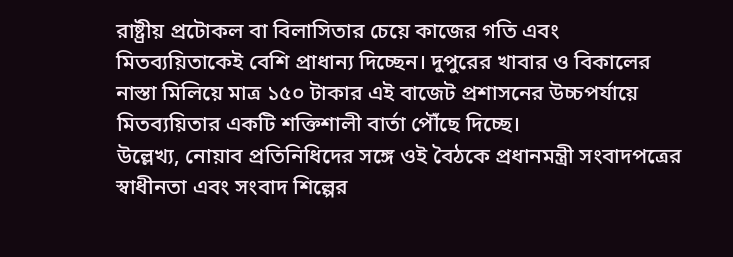রাষ্ট্রীয় প্রটোকল বা বিলাসিতার চেয়ে কাজের গতি এবং মিতব্যয়িতাকেই বেশি প্রাধান্য দিচ্ছেন। দুপুরের খাবার ও বিকালের নাস্তা মিলিয়ে মাত্র ১৫০ টাকার এই বাজেট প্রশাসনের উচ্চপর্যায়ে মিতব্যয়িতার একটি শক্তিশালী বার্তা পৌঁছে দিচ্ছে।
উল্লেখ্য, নোয়াব প্রতিনিধিদের সঙ্গে ওই বৈঠকে প্রধানমন্ত্রী সংবাদপত্রের স্বাধীনতা এবং সংবাদ শিল্পের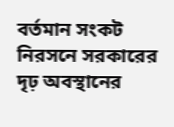বর্তমান সংকট নিরসনে সরকারের দৃঢ় অবস্থানের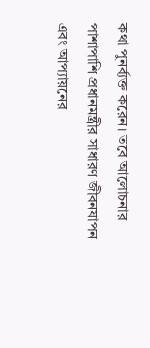কথা পুনর্ব্যক্ত করেন। তবে আলোচনার পাশাপাশি প্রধানমন্ত্রীর সাধারণ জীবনযাপন এবং আপ্যায়নের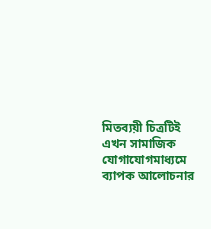মিতব্যয়ী চিত্রটিই এখন সামাজিক যোগাযোগমাধ্যমে ব্যাপক আলোচনার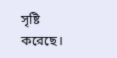সৃষ্টি করেছে।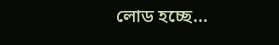লোড হচ্ছে...